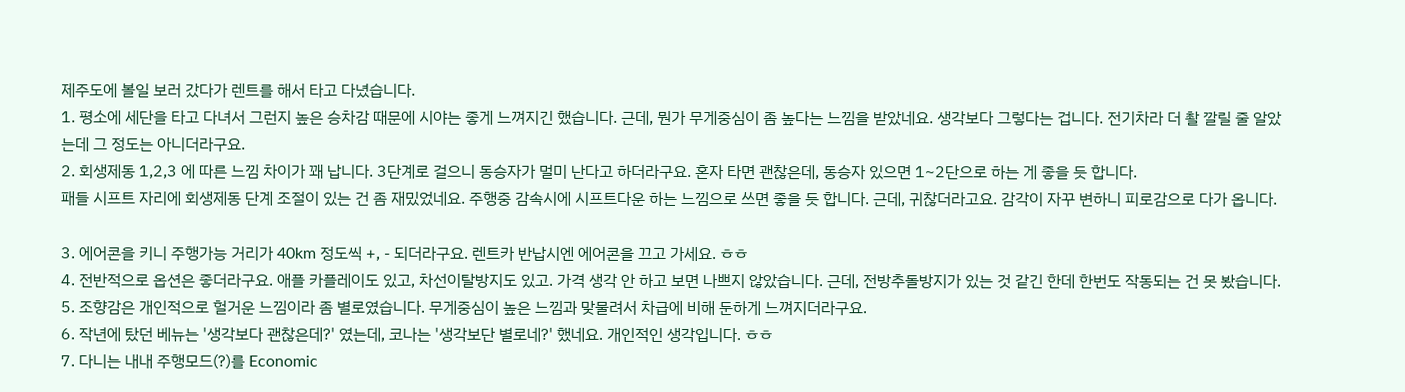제주도에 볼일 보러 갔다가 렌트를 해서 타고 다녔습니다.
1. 평소에 세단을 타고 다녀서 그런지 높은 승차감 때문에 시야는 좋게 느껴지긴 했습니다. 근데, 뭔가 무게중심이 좀 높다는 느낌을 받았네요. 생각보다 그렇다는 겁니다. 전기차라 더 촬 깔릴 줄 알았는데 그 정도는 아니더라구요.
2. 회생제동 1,2,3 에 따른 느낌 차이가 꽤 납니다. 3단계로 걸으니 동승자가 멀미 난다고 하더라구요. 혼자 타면 괜찮은데, 동승자 있으면 1~2단으로 하는 게 좋을 듯 합니다.
패들 시프트 자리에 회생제동 단계 조절이 있는 건 좀 재밌었네요. 주행중 감속시에 시프트다운 하는 느낌으로 쓰면 좋을 듯 합니다. 근데, 귀찮더라고요. 감각이 자꾸 변하니 피로감으로 다가 옵니다.

3. 에어콘을 키니 주행가능 거리가 40km 정도씩 +, - 되더라구요. 렌트카 반납시엔 에어콘을 끄고 가세요. ㅎㅎ
4. 전반적으로 옵션은 좋더라구요. 애플 카플레이도 있고, 차선이탈방지도 있고. 가격 생각 안 하고 보면 나쁘지 않았습니다. 근데, 전방추돌방지가 있는 것 같긴 한데 한번도 작동되는 건 못 봤습니다.
5. 조향감은 개인적으로 헐거운 느낌이라 좀 별로였습니다. 무게중심이 높은 느낌과 맞물려서 차급에 비해 둔하게 느껴지더라구요.
6. 작년에 탔던 베뉴는 '생각보다 괜찮은데?' 였는데, 코나는 '생각보단 별로네?' 했네요. 개인적인 생각입니다. ㅎㅎ
7. 다니는 내내 주행모드(?)를 Economic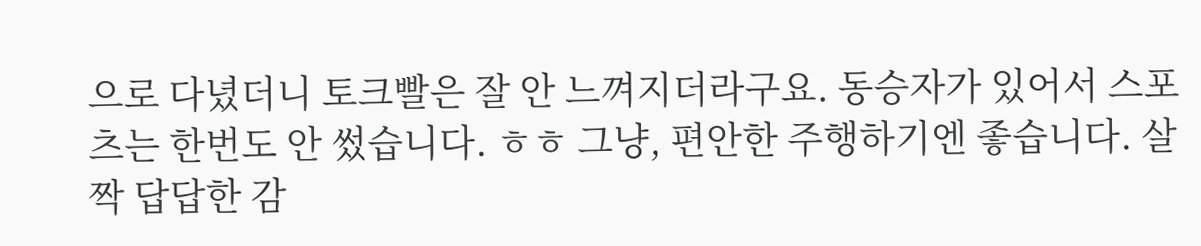으로 다녔더니 토크빨은 잘 안 느껴지더라구요. 동승자가 있어서 스포츠는 한번도 안 썼습니다. ㅎㅎ 그냥, 편안한 주행하기엔 좋습니다. 살짝 답답한 감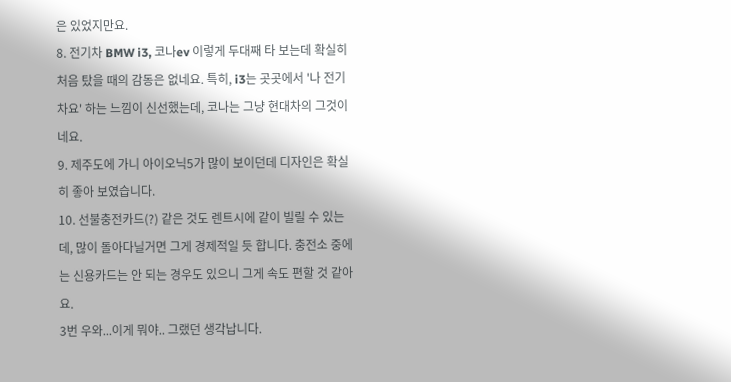은 있었지만요.
8. 전기차 BMW i3, 코나ev 이렇게 두대째 타 보는데 확실히 처음 탔을 때의 감동은 없네요. 특히, i3는 곳곳에서 '나 전기차요' 하는 느낌이 신선했는데, 코나는 그냥 현대차의 그것이네요.
9. 제주도에 가니 아이오닉5가 많이 보이던데 디자인은 확실히 좋아 보였습니다.
10. 선불충전카드(?) 같은 것도 렌트시에 같이 빌릴 수 있는데, 많이 돌아다닐거면 그게 경제적일 듯 합니다. 충전소 중에는 신용카드는 안 되는 경우도 있으니 그게 속도 편할 것 같아요.
3번 우와...이게 뭐야.. 그랬던 생각납니다.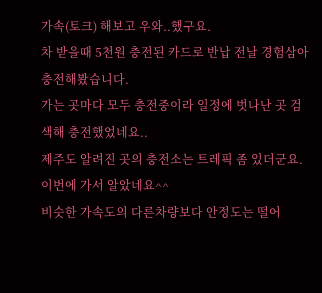가속(토크) 해보고 우와..했구요.
차 받을때 5천원 충전된 카드로 반납 전날 경험삼아 충전해봤습니다.
가는 곳마다 모두 충전중이라 일정에 벗나난 곳 검색해 충전했었네요..
제주도 알려진 곳의 충전소는 트레픽 좀 있더군요.
이번에 가서 알았네요^^
비슷한 가속도의 다른차량보다 안정도는 떨어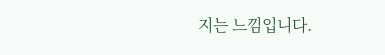지는 느낌입니다.